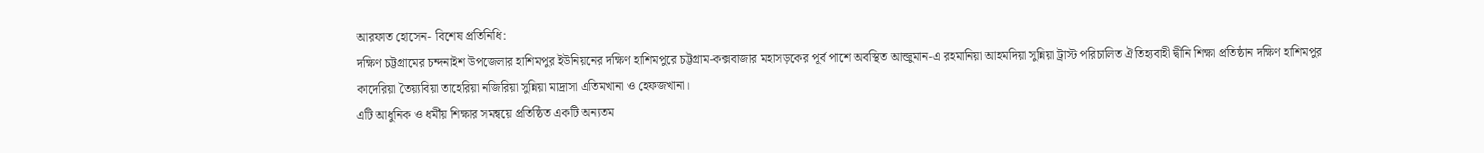আরফাত হোসেন- বিশেষ প্রতিনিধি:
দক্ষিণ চট্টগ্রামের চন্দনাইশ উপজেলার হাশিমপুর ইউনিয়নের দক্ষিণ হাশিমপুরে চট্টগ্রাম-কক্সবাজার মহাসড়কের পূর্ব পাশে অবস্থিত আন্জুমান-এ রহমানিয়া আহমদিয়া সুন্নিয়া ট্রাস্ট পরিচালিত ঐতিহ্যবাহী দ্বীনি শিক্ষা প্রতিষ্ঠান দক্ষিণ হাশিমপুর কাদেরিয়া তৈয়্যবিয়া তাহেরিয়া নজিরিয়া সুন্নিয়া মাদ্রাসা এতিমখানা ও হেফজখানা।
এটি আধুনিক ও ধর্মীয় শিক্ষার সমন্বয়ে প্রতিষ্ঠিত একটি অন্যতম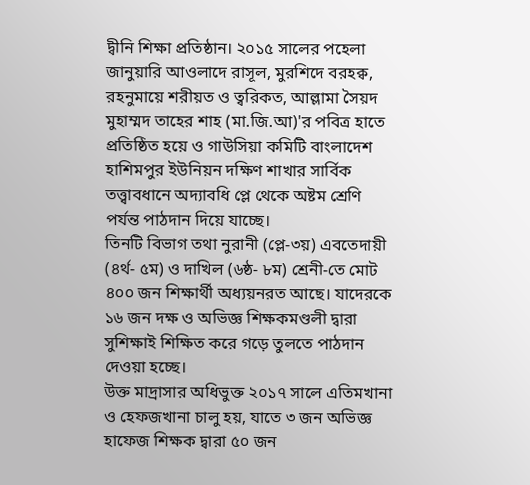দ্বীনি শিক্ষা প্রতিষ্ঠান। ২০১৫ সালের পহেলা জানুয়ারি আওলাদে রাসূল, মুরশিদে বরহক্ব, রহনুমায়ে শরীয়ত ও ত্বরিকত, আল্লামা সৈয়দ মুহাম্মদ তাহের শাহ (মা.জি.আ)'র পবিত্র হাতে প্রতিষ্ঠিত হয়ে ও গাউসিয়া কমিটি বাংলাদেশ হাশিমপুর ইউনিয়ন দক্ষিণ শাখার সার্বিক তত্ত্বাবধানে অদ্যাবধি প্লে থেকে অষ্টম শ্রেণি পর্যন্ত পাঠদান দিয়ে যাচ্ছে।
তিনটি বিভাগ তথা নুরানী (প্লে-৩য়) এবতেদায়ী (৪র্থ- ৫ম) ও দাখিল (৬ষ্ঠ- ৮ম) শ্রেনী-তে মোট ৪০০ জন শিক্ষার্থী অধ্যয়নরত আছে। যাদেরকে ১৬ জন দক্ষ ও অভিজ্ঞ শিক্ষকমণ্ডলী দ্বারা সুশিক্ষাই শিক্ষিত করে গড়ে তুলতে পাঠদান দেওয়া হচ্ছে।
উক্ত মাদ্রাসার অধিভুক্ত ২০১৭ সালে এতিমখানা ও হেফজখানা চালু হয়, যাতে ৩ জন অভিজ্ঞ হাফেজ শিক্ষক দ্বারা ৫০ জন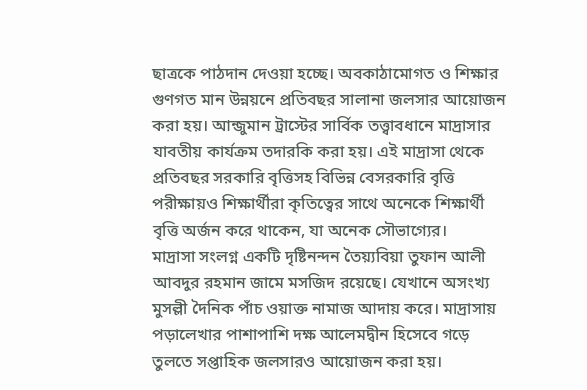ছাত্রকে পাঠদান দেওয়া হচ্ছে। অবকাঠামোগত ও শিক্ষার গুণগত মান উন্নয়নে প্রতিবছর সালানা জলসার আয়োজন করা হয়। আন্জুমান ট্রাস্টের সার্বিক তত্ত্বাবধানে মাদ্রাসার যাবতীয় কার্যক্রম তদারকি করা হয়। এই মাদ্রাসা থেকে প্রতিবছর সরকারি বৃত্তিসহ বিভিন্ন বেসরকারি বৃত্তি পরীক্ষায়ও শিক্ষার্থীরা কৃতিত্বের সাথে অনেকে শিক্ষার্থী বৃত্তি অর্জন করে থাকেন, যা অনেক সৌভাগ্যের।
মাদ্রাসা সংলগ্ন একটি দৃষ্টিনন্দন তৈয়্যবিয়া তুফান আলী আবদুর রহমান জামে মসজিদ রয়েছে। যেখানে অসংখ্য মুসল্লী দৈনিক পাঁচ ওয়াক্ত নামাজ আদায় করে। মাদ্রাসায় পড়ালেখার পাশাপাশি দক্ষ আলেমদ্বীন হিসেবে গড়ে তুলতে সপ্তাহিক জলসারও আয়োজন করা হয়।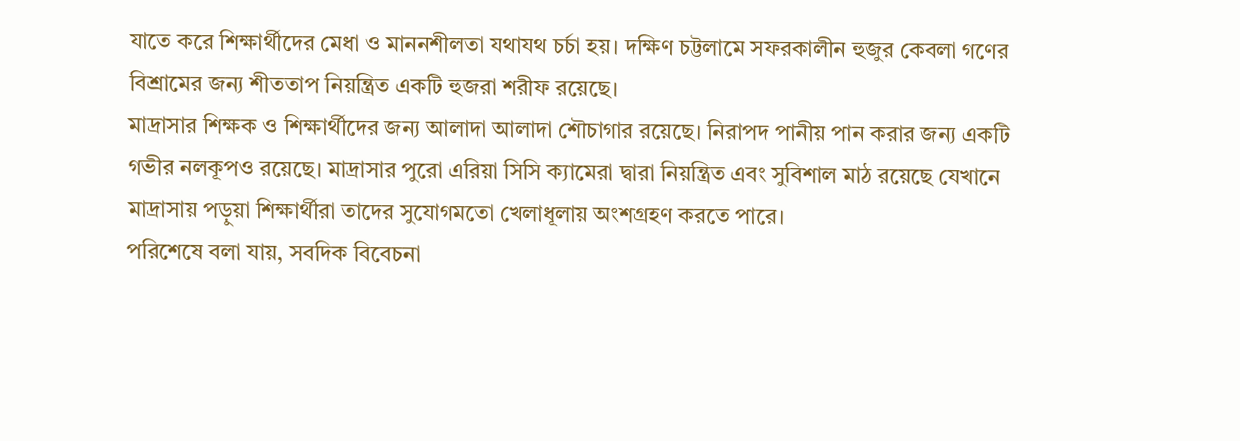যাতে করে শিক্ষার্থীদের মেধা ও মাননশীলতা যথাযথ চর্চা হয়। দক্ষিণ চট্টলামে সফরকালীন হুজুর কেবলা গণের বিশ্রামের জন্য শীততাপ নিয়ন্ত্রিত একটি হুজরা শরীফ রয়েছে।
মাদ্রাসার শিক্ষক ও শিক্ষার্থীদের জন্য আলাদা আলাদা শৌচাগার রয়েছে। নিরাপদ পানীয় পান করার জন্য একটি গভীর নলকূপও রয়েছে। মাদ্রাসার পুরো এরিয়া সিসি ক্যামেরা দ্বারা নিয়ন্ত্রিত এবং সুবিশাল মাঠ রয়েছে যেখানে মাদ্রাসায় পড়ুয়া শিক্ষার্থীরা তাদের সুযোগমতো খেলাধূলায় অংশগ্রহণ করতে পারে।
পরিশেষে বলা যায়, সবদিক বিবেচনা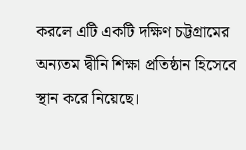করলে এটি একটি দক্ষিণ চট্টগ্রামের অন্যতম দ্বীনি শিক্ষা প্রতিষ্ঠান হিসেবে স্থান করে নিয়েছে।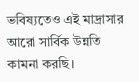ভবিষ্যতেও এই মাদ্রাসার আরো সার্বিক উন্নতি কামনা করছি।